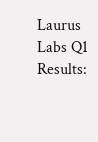Laurus Labs Q1 Results: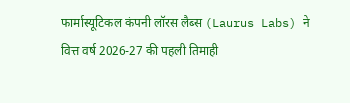फार्मास्यूटिकल कंपनी लॉरस लैब्स (Laurus Labs) ने वित्त वर्ष 2026-27 की पहली तिमाही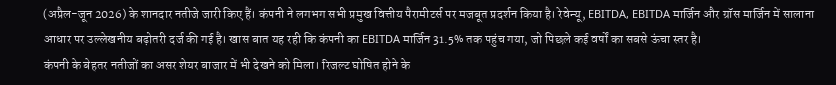(अप्रैल-जून 2026) के शानदार नतीजे जारी किए हैं। कंपनी ने लगभग सभी प्रमुख वित्तीय पैरामीटर्स पर मजबूत प्रदर्शन किया है। रेवेन्यू, EBITDA, EBITDA मार्जिन और ग्रॉस मार्जिन में सालाना आधार पर उल्लेखनीय बढ़ोतरी दर्ज की गई है। खास बात यह रही कि कंपनी का EBITDA मार्जिन 31.5% तक पहुंच गया, जो पिछले कई वर्षों का सबसे ऊंचा स्तर है।
कंपनी के बेहतर नतीजों का असर शेयर बाजार में भी देखने को मिला। रिजल्ट घोषित होने के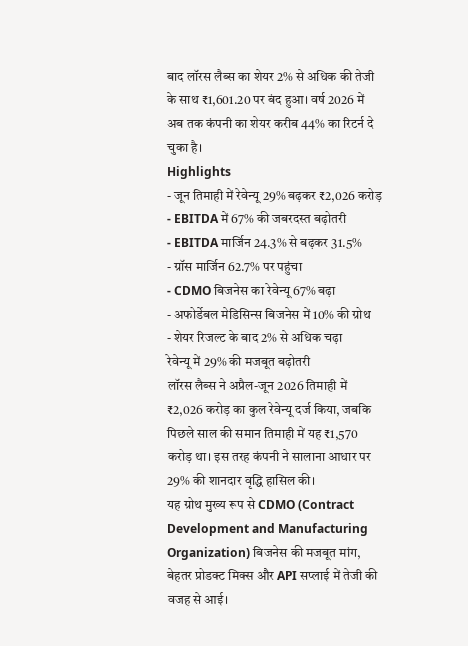बाद लॉरस लैब्स का शेयर 2% से अधिक की तेजी के साथ ₹1,601.20 पर बंद हुआ। वर्ष 2026 में अब तक कंपनी का शेयर करीब 44% का रिटर्न दे चुका है।
Highlights
- जून तिमाही में रेवेन्यू 29% बढ़कर ₹2,026 करोड़
- EBITDA में 67% की जबरदस्त बढ़ोतरी
- EBITDA मार्जिन 24.3% से बढ़कर 31.5%
- ग्रॉस मार्जिन 62.7% पर पहुंचा
- CDMO बिजनेस का रेवेन्यू 67% बढ़ा
- अफोर्डेबल मेडिसिन्स बिजनेस में 10% की ग्रोथ
- शेयर रिजल्ट के बाद 2% से अधिक चढ़ा
रेवेन्यू में 29% की मजबूत बढ़ोतरी
लॉरस लैब्स ने अप्रैल-जून 2026 तिमाही में ₹2,026 करोड़ का कुल रेवेन्यू दर्ज किया, जबकि पिछले साल की समान तिमाही में यह ₹1,570 करोड़ था। इस तरह कंपनी ने सालाना आधार पर 29% की शानदार वृद्धि हासिल की।
यह ग्रोथ मुख्य रूप से CDMO (Contract Development and Manufacturing Organization) बिजनेस की मजबूत मांग, बेहतर प्रोडक्ट मिक्स और API सप्लाई में तेजी की वजह से आई।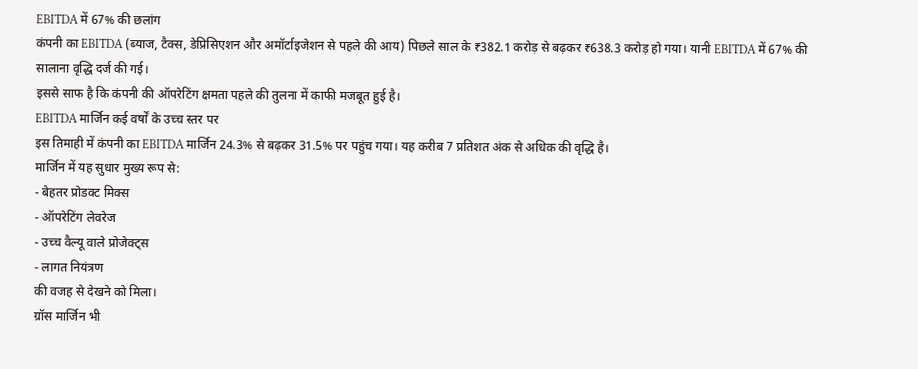EBITDA में 67% की छलांग
कंपनी का EBITDA (ब्याज, टैक्स, डेप्रिसिएशन और अमॉर्टाइजेशन से पहले की आय) पिछले साल के ₹382.1 करोड़ से बढ़कर ₹638.3 करोड़ हो गया। यानी EBITDA में 67% की सालाना वृद्धि दर्ज की गई।
इससे साफ है कि कंपनी की ऑपरेटिंग क्षमता पहले की तुलना में काफी मजबूत हुई है।
EBITDA मार्जिन कई वर्षों के उच्च स्तर पर
इस तिमाही में कंपनी का EBITDA मार्जिन 24.3% से बढ़कर 31.5% पर पहुंच गया। यह करीब 7 प्रतिशत अंक से अधिक की वृद्धि है।
मार्जिन में यह सुधार मुख्य रूप से:
- बेहतर प्रोडक्ट मिक्स
- ऑपरेटिंग लेवरेज
- उच्च वैल्यू वाले प्रोजेक्ट्स
- लागत नियंत्रण
की वजह से देखने को मिला।
ग्रॉस मार्जिन भी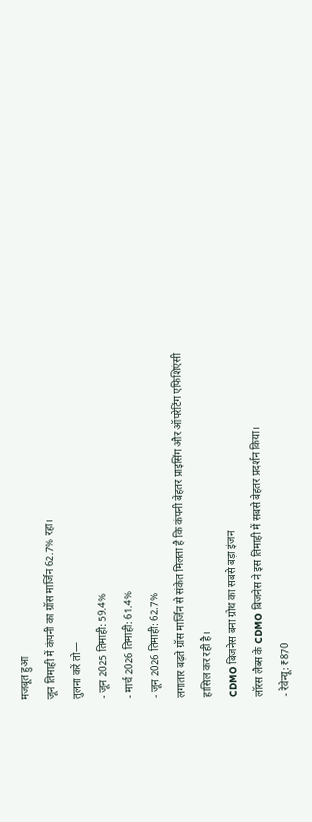मजबूत हुआ
जून तिमाही में कंपनी का ग्रॉस मार्जिन 62.7% रहा।
तुलना करें तो—
- जून 2025 तिमाही: 59.4%
- मार्च 2026 तिमाही: 61.4%
- जून 2026 तिमाही: 62.7%
लगातार बढ़ते ग्रॉस मार्जिन से संकेत मिलता है कि कंपनी बेहतर प्राइसिंग और ऑपरेटिंग एफिशिएंसी हासिल कर रही है।
CDMO बिजनेस बना ग्रोथ का सबसे बड़ा इंजन
लॉरस लैब्स के CDMO बिजनेस ने इस तिमाही में सबसे बेहतर प्रदर्शन किया।
- रेवेन्यू: ₹870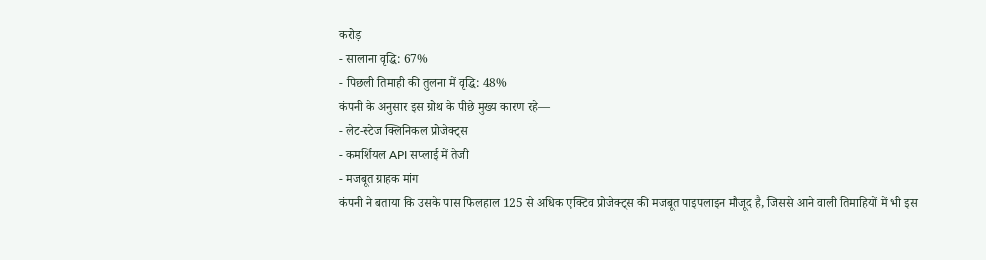करोड़
- सालाना वृद्धि: 67%
- पिछली तिमाही की तुलना में वृद्धि: 48%
कंपनी के अनुसार इस ग्रोथ के पीछे मुख्य कारण रहे—
- लेट-स्टेज क्लिनिकल प्रोजेक्ट्स
- कमर्शियल API सप्लाई में तेजी
- मजबूत ग्राहक मांग
कंपनी ने बताया कि उसके पास फिलहाल 125 से अधिक एक्टिव प्रोजेक्ट्स की मजबूत पाइपलाइन मौजूद है, जिससे आने वाली तिमाहियों में भी इस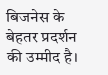बिजनेस के बेहतर प्रदर्शन की उम्मीद है।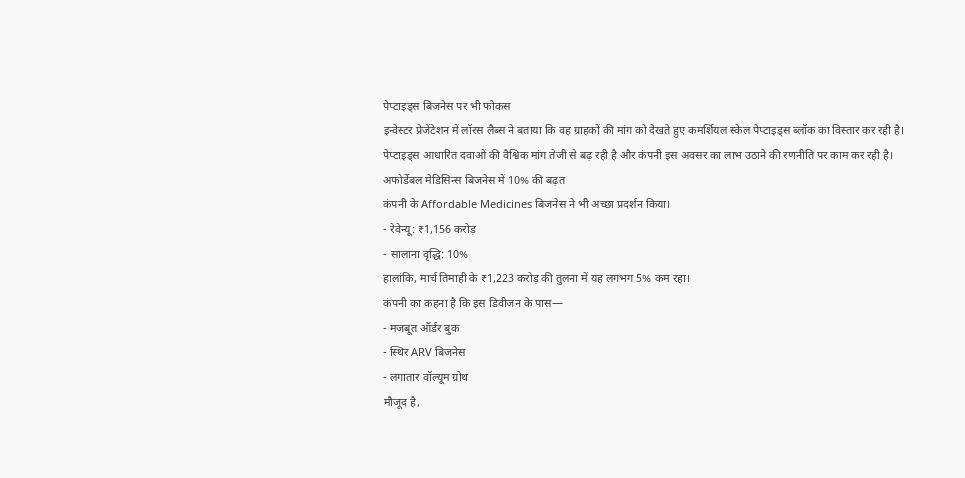पेप्टाइड्स बिजनेस पर भी फोकस
इन्वेस्टर प्रेजेंटेशन में लॉरस लैब्स ने बताया कि वह ग्राहकों की मांग को देखते हुए कमर्शियल स्केल पेप्टाइड्स ब्लॉक का विस्तार कर रही है।
पेप्टाइड्स आधारित दवाओं की वैश्विक मांग तेजी से बढ़ रही है और कंपनी इस अवसर का लाभ उठाने की रणनीति पर काम कर रही है।
अफोर्डेबल मेडिसिन्स बिजनेस में 10% की बढ़त
कंपनी के Affordable Medicines बिजनेस ने भी अच्छा प्रदर्शन किया।
- रेवेन्यू: ₹1,156 करोड़
- सालाना वृद्धि: 10%
हालांकि, मार्च तिमाही के ₹1,223 करोड़ की तुलना में यह लगभग 5% कम रहा।
कंपनी का कहना है कि इस डिवीजन के पास—
- मजबूत ऑर्डर बुक
- स्थिर ARV बिजनेस
- लगातार वॉल्यूम ग्रोथ
मौजूद है,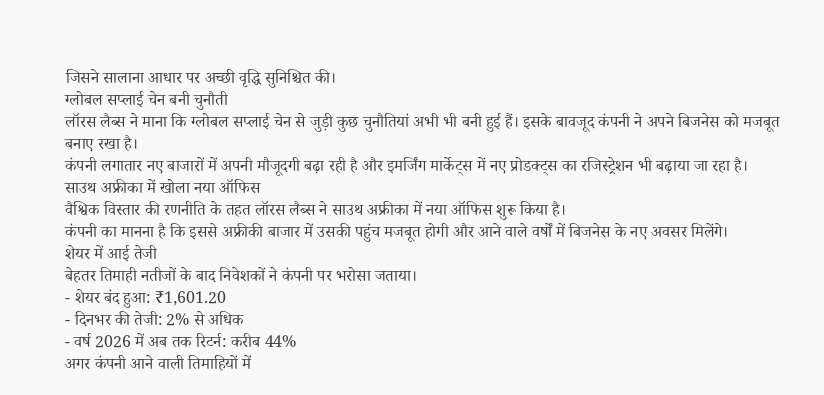जिसने सालाना आधार पर अच्छी वृद्धि सुनिश्चित की।
ग्लोबल सप्लाई चेन बनी चुनौती
लॉरस लैब्स ने माना कि ग्लोबल सप्लाई चेन से जुड़ी कुछ चुनौतियां अभी भी बनी हुई हैं। इसके बावजूद कंपनी ने अपने बिजनेस को मजबूत बनाए रखा है।
कंपनी लगातार नए बाजारों में अपनी मौजूदगी बढ़ा रही है और इमर्जिंग मार्केट्स में नए प्रोडक्ट्स का रजिस्ट्रेशन भी बढ़ाया जा रहा है।
साउथ अफ्रीका में खोला नया ऑफिस
वैश्विक विस्तार की रणनीति के तहत लॉरस लैब्स ने साउथ अफ्रीका में नया ऑफिस शुरू किया है।
कंपनी का मानना है कि इससे अफ्रीकी बाजार में उसकी पहुंच मजबूत होगी और आने वाले वर्षों में बिजनेस के नए अवसर मिलेंगे।
शेयर में आई तेजी
बेहतर तिमाही नतीजों के बाद निवेशकों ने कंपनी पर भरोसा जताया।
- शेयर बंद हुआ: ₹1,601.20
- दिनभर की तेजी: 2% से अधिक
- वर्ष 2026 में अब तक रिटर्न: करीब 44%
अगर कंपनी आने वाली तिमाहियों में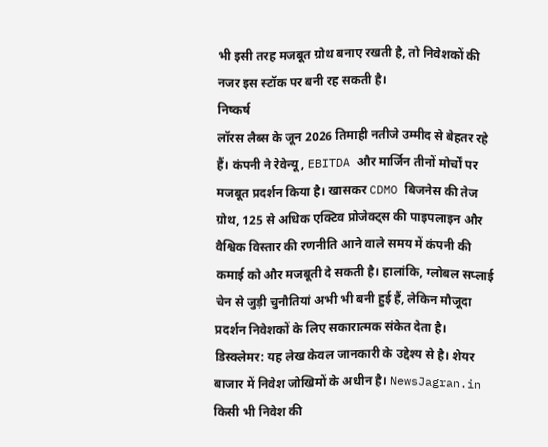भी इसी तरह मजबूत ग्रोथ बनाए रखती है, तो निवेशकों की नजर इस स्टॉक पर बनी रह सकती है।
निष्कर्ष
लॉरस लैब्स के जून 2026 तिमाही नतीजे उम्मीद से बेहतर रहे हैं। कंपनी ने रेवेन्यू, EBITDA और मार्जिन तीनों मोर्चों पर मजबूत प्रदर्शन किया है। खासकर CDMO बिजनेस की तेज ग्रोथ, 125 से अधिक एक्टिव प्रोजेक्ट्स की पाइपलाइन और वैश्विक विस्तार की रणनीति आने वाले समय में कंपनी की कमाई को और मजबूती दे सकती है। हालांकि, ग्लोबल सप्लाई चेन से जुड़ी चुनौतियां अभी भी बनी हुई हैं, लेकिन मौजूदा प्रदर्शन निवेशकों के लिए सकारात्मक संकेत देता है।
डिस्क्लेमर: यह लेख केवल जानकारी के उद्देश्य से है। शेयर बाजार में निवेश जोखिमों के अधीन है। NewsJagran.in किसी भी निवेश की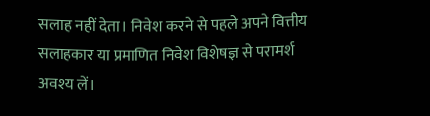सलाह नहीं देता। निवेश करने से पहले अपने वित्तीय सलाहकार या प्रमाणित निवेश विशेषज्ञ से परामर्श अवश्य लें।